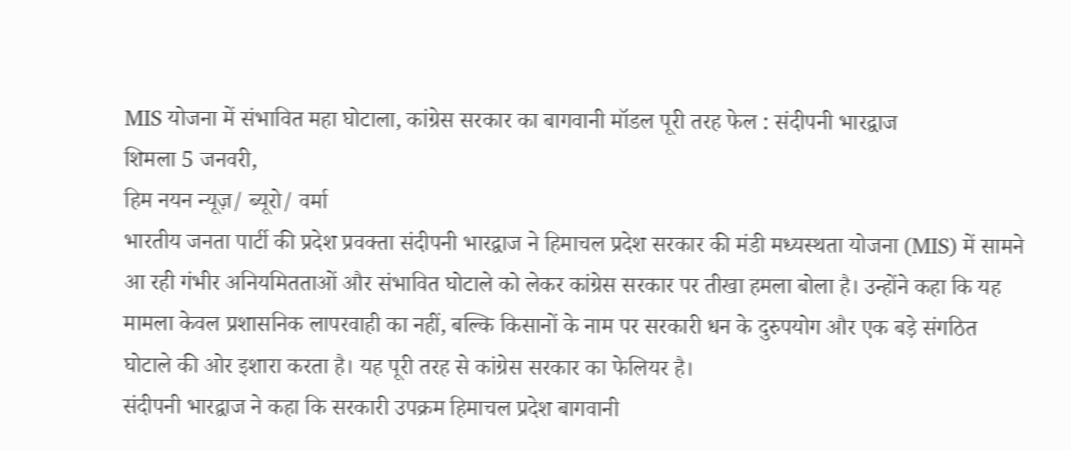MIS योजना में संभावित महा घोटाला, कांग्रेस सरकार का बागवानी मॉडल पूरी तरह फेल : संदीपनी भारद्वाज
शिमला 5 जनवरी,
हिम नयन न्यूज़/ ब्यूरो/ वर्मा
भारतीय जनता पार्टी की प्रदेश प्रवक्ता संदीपनी भारद्वाज ने हिमाचल प्रदेश सरकार की मंडी मध्यस्थता योजना (MIS) में सामने आ रही गंभीर अनियमितताओं और संभावित घोटाले को लेकर कांग्रेस सरकार पर तीखा हमला बोला है। उन्होंने कहा कि यह मामला केवल प्रशासनिक लापरवाही का नहीं, बल्कि किसानों के नाम पर सरकारी धन के दुरुपयोग और एक बड़े संगठित घोटाले की ओर इशारा करता है। यह पूरी तरह से कांग्रेस सरकार का फेलियर है।
संदीपनी भारद्वाज ने कहा कि सरकारी उपक्रम हिमाचल प्रदेश बागवानी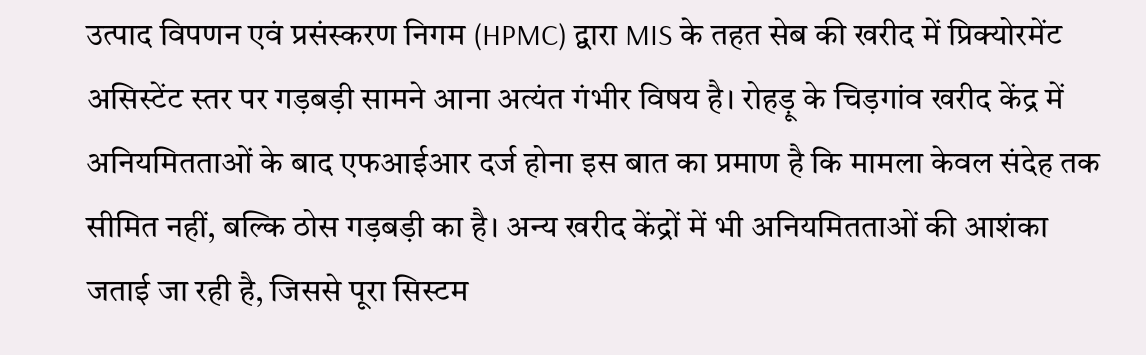उत्पाद विपणन एवं प्रसंस्करण निगम (HPMC) द्वारा MIS के तहत सेब की खरीद में प्रिक्योरमेंट असिस्टेंट स्तर पर गड़बड़ी सामने आना अत्यंत गंभीर विषय है। रोहड़ू के चिड़गांव खरीद केंद्र में अनियमितताओं के बाद एफआईआर दर्ज होना इस बात का प्रमाण है कि मामला केवल संदेह तक सीमित नहीं, बल्कि ठोस गड़बड़ी का है। अन्य खरीद केंद्रों में भी अनियमितताओं की आशंका जताई जा रही है, जिससे पूरा सिस्टम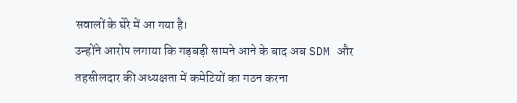सवालों के घेरे में आ गया है।
उन्होंने आरोप लगाया कि गड़बड़ी सामने आने के बाद अब SDM और तहसीलदार की अध्यक्षता में कमेटियों का गठन करना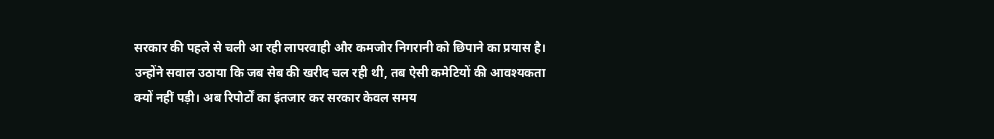सरकार की पहले से चली आ रही लापरवाही और कमजोर निगरानी को छिपाने का प्रयास है। उन्होंने सवाल उठाया कि जब सेब की खरीद चल रही थी, तब ऐसी कमेटियों की आवश्यकता क्यों नहीं पड़ी। अब रिपोर्टों का इंतजार कर सरकार केवल समय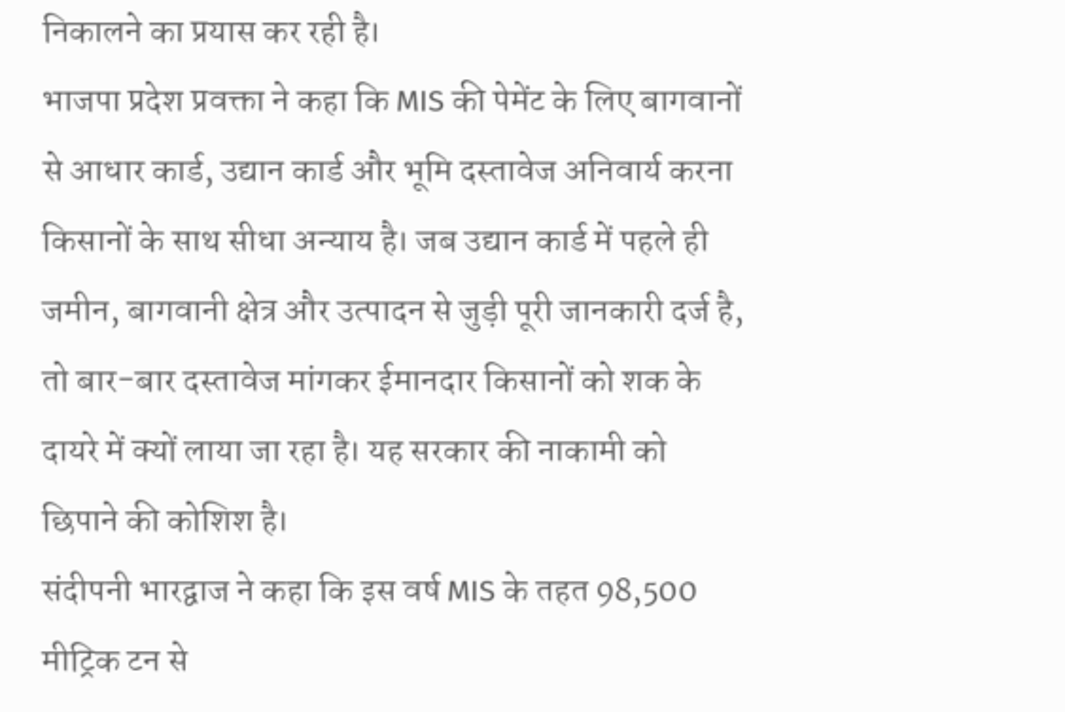निकालने का प्रयास कर रही है।
भाजपा प्रदेश प्रवक्ता ने कहा कि MIS की पेमेंट के लिए बागवानों से आधार कार्ड, उद्यान कार्ड और भूमि दस्तावेज अनिवार्य करना किसानों के साथ सीधा अन्याय है। जब उद्यान कार्ड में पहले ही जमीन, बागवानी क्षेत्र और उत्पादन से जुड़ी पूरी जानकारी दर्ज है, तो बार-बार दस्तावेज मांगकर ईमानदार किसानों को शक के दायरे में क्यों लाया जा रहा है। यह सरकार की नाकामी को छिपाने की कोशिश है।
संदीपनी भारद्वाज ने कहा कि इस वर्ष MIS के तहत 98,500 मीट्रिक टन से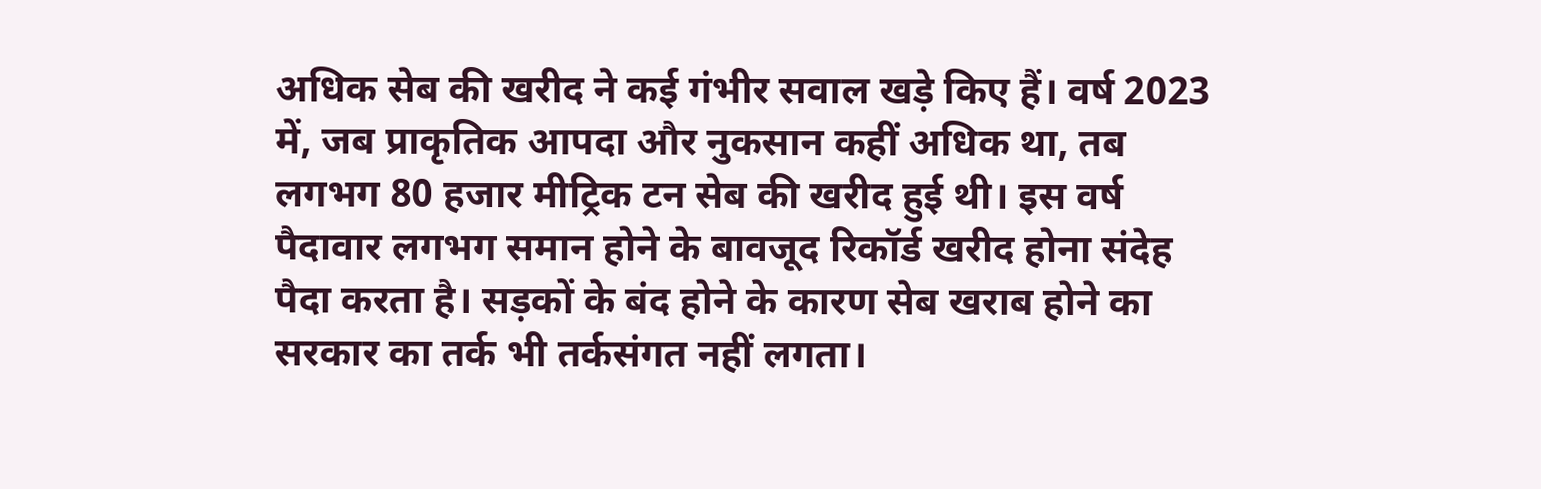अधिक सेब की खरीद ने कई गंभीर सवाल खड़े किए हैं। वर्ष 2023 में, जब प्राकृतिक आपदा और नुकसान कहीं अधिक था, तब लगभग 80 हजार मीट्रिक टन सेब की खरीद हुई थी। इस वर्ष पैदावार लगभग समान होने के बावजूद रिकॉर्ड खरीद होना संदेह पैदा करता है। सड़कों के बंद होने के कारण सेब खराब होने का सरकार का तर्क भी तर्कसंगत नहीं लगता।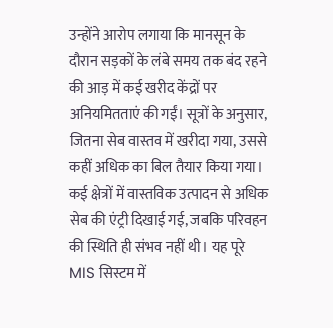उन्होंने आरोप लगाया कि मानसून के दौरान सड़कों के लंबे समय तक बंद रहने की आड़ में कई खरीद केंद्रों पर अनियमितताएं की गईं। सूत्रों के अनुसार, जितना सेब वास्तव में खरीदा गया, उससे कहीं अधिक का बिल तैयार किया गया। कई क्षेत्रों में वास्तविक उत्पादन से अधिक सेब की एंट्री दिखाई गई, जबकि परिवहन की स्थिति ही संभव नहीं थी। यह पूरे MIS सिस्टम में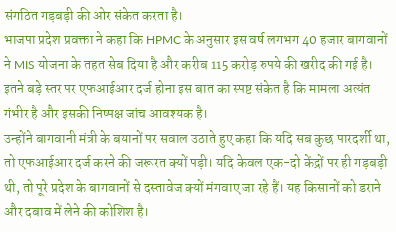संगठित गड़बड़ी की ओर संकेत करता है।
भाजपा प्रदेश प्रवक्ता ने कहा कि HPMC के अनुसार इस वर्ष लगभग 40 हजार बागवानों ने MIS योजना के तहत सेब दिया है और करीब 115 करोड़ रुपये की खरीद की गई है। इतने बड़े स्तर पर एफआईआर दर्ज होना इस बात का स्पष्ट संकेत है कि मामला अत्यंत गंभीर है और इसकी निष्पक्ष जांच आवश्यक है।
उन्होंने बागवानी मंत्री के बयानों पर सवाल उठाते हुए कहा कि यदि सब कुछ पारदर्शी था, तो एफआईआर दर्ज करने की जरूरत क्यों पड़ी। यदि केवल एक-दो केंद्रों पर ही गड़बड़ी थी, तो पूरे प्रदेश के बागवानों से दस्तावेज क्यों मंगवाए जा रहे हैं। यह किसानों को डराने और दबाव में लेने की कोशिश है।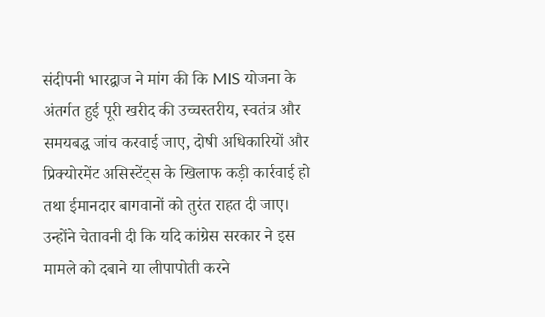संदीपनी भारद्वाज ने मांग की कि MIS योजना के अंतर्गत हुई पूरी खरीद की उच्चस्तरीय, स्वतंत्र और समयबद्ध जांच करवाई जाए, दोषी अधिकारियों और प्रिक्योरमेंट असिस्टेंट्स के खिलाफ कड़ी कार्रवाई हो तथा ईमानदार बागवानों को तुरंत राहत दी जाए। उन्होंने चेतावनी दी कि यदि कांग्रेस सरकार ने इस मामले को दबाने या लीपापोती करने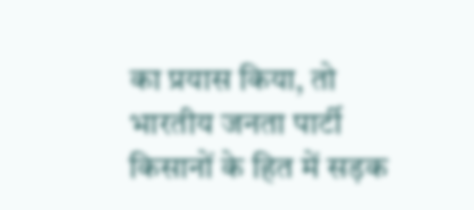का प्रयास किया, तो भारतीय जनता पार्टी किसानों के हित में सड़क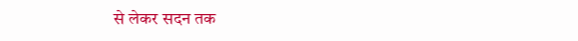से लेकर सदन तक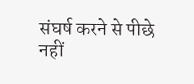संघर्ष करने से पीछे नहीं